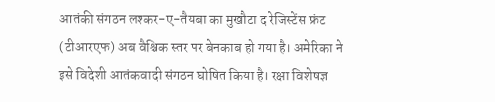आतंकी संगठन लश्कर-ए-तैयबा का मुखौटा द रेजिस्टेंस फ्रंट (टीआरएफ) अब वैश्चिक स्तर पर बेनकाब हो गया है। अमेरिका ने इसे विदेशी आतंकवादी संगठन घोषित किया है। रक्षा विशेषज्ञ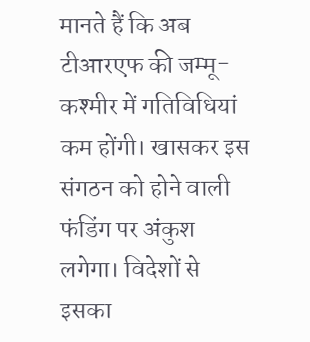मानते हैं कि अब टीआरएफ की जम्मू-कश्मीर में गतिविधियां कम होंगी। खासकर इस संगठन को होने वाली फंडिंग पर अंकुश लगेगा। विदेशों से इसका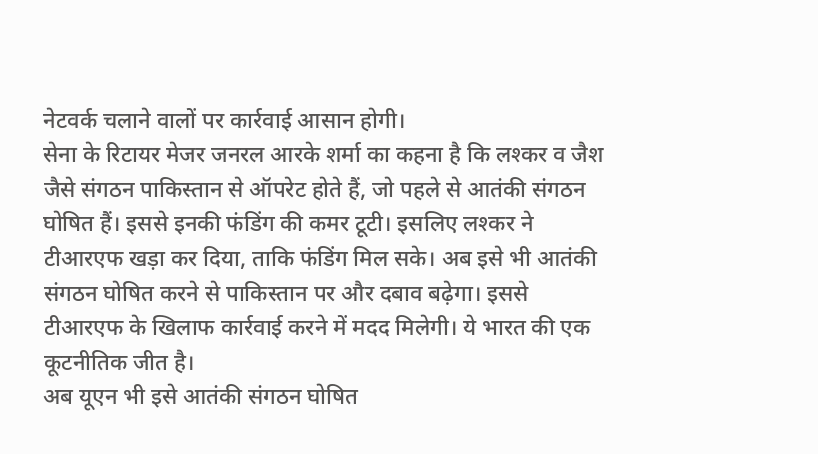नेटवर्क चलाने वालों पर कार्रवाई आसान होगी।
सेना के रिटायर मेजर जनरल आरके शर्मा का कहना है कि लश्कर व जैश जैसे संगठन पाकिस्तान से ऑपरेट होते हैं, जो पहले से आतंकी संगठन घोषित हैं। इससे इनकी फंडिंग की कमर टूटी। इसलिए लश्कर ने टीआरएफ खड़ा कर दिया, ताकि फंडिंग मिल सके। अब इसे भी आतंकी संगठन घोषित करने से पाकिस्तान पर और दबाव बढ़ेगा। इससे टीआरएफ के खिलाफ कार्रवाई करने में मदद मिलेगी। ये भारत की एक कूटनीतिक जीत है।
अब यूएन भी इसे आतंकी संगठन घोषित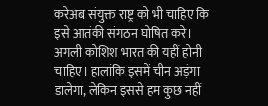करेअब संयुक्त राष्ट्र को भी चाहिए कि इसे आतंकी संगठन घोषित करे। अगली कोशिश भारत की यहीं होनी चाहिए। हालांकि इसमें चीन अड़ंगा डालेगा, लेकिन इससे हम कुछ नहीं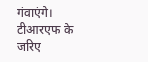गंवाएंगे। टीआरएफ के जरिए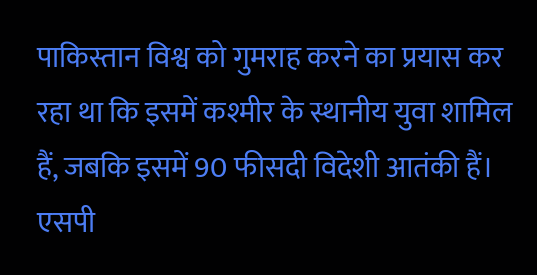पाकिस्तान विश्व को गुमराह करने का प्रयास कर रहा था कि इसमें कश्मीर के स्थानीय युवा शामिल हैं, जबकि इसमें 90 फीसदी विदेशी आतंकी हैं।
एसपी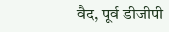वैद, पूर्व डीजीपी